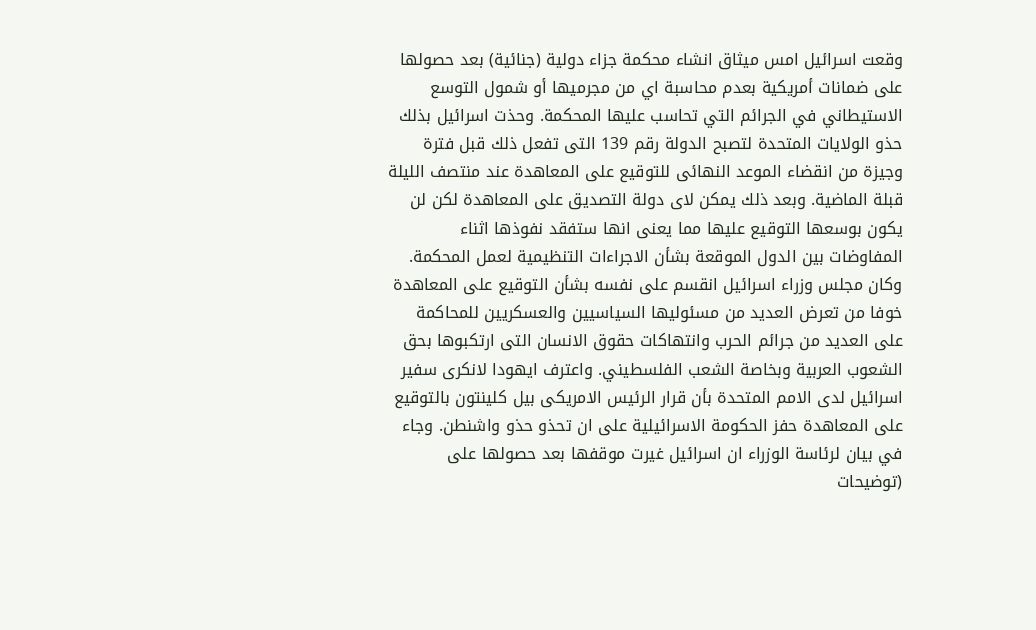وقعت اسرائيل امس ميثاق انشاء محكمة جزاء دولية (جنائية) بعد حصولها على ضمانات أمريكية بعدم محاسبة اي من مجرميها أو شمول التوسع الاستيطاني في الجرائم التي تحاسب عليها المحكمة. وحذت اسرائيل بذلك حذو الولايات المتحدة لتصبح الدولة رقم 139 التى تفعل ذلك قبل فترة وجيزة من انقضاء الموعد النهائى للتوقيع على المعاهدة عند منتصف الليلة قبلة الماضية. وبعد ذلك يمكن لاى دولة التصديق على المعاهدة لكن لن يكون بوسعها التوقيع عليها مما يعنى انها ستفقد نفوذها اثناء المفاوضات بين الدول الموقعة بشأن الاجراءات التنظيمية لعمل المحكمة. وكان مجلس وزراء اسرائيل انقسم على نفسه بشأن التوقيع على المعاهدة خوفا من تعرض العديد من مسئوليها السياسيين والعسكريين للمحاكمة على العديد من جرائم الحرب وانتهاكات حقوق الانسان التى ارتكبوها بحق الشعوب العربية وبخاصة الشعب الفلسطيني. واعترف ايهودا لانكرى سفير اسرائيل لدى الامم المتحدة بأن قرار الرئيس الامريكى بيل كلينتون بالتوقيع على المعاهدة حفز الحكومة الاسرائيلية على ان تحذو حذو واشنطن. وجاء في بيان لرئاسة الوزراء ان اسرائيل غيرت موقفها بعد حصولها على (توضيحات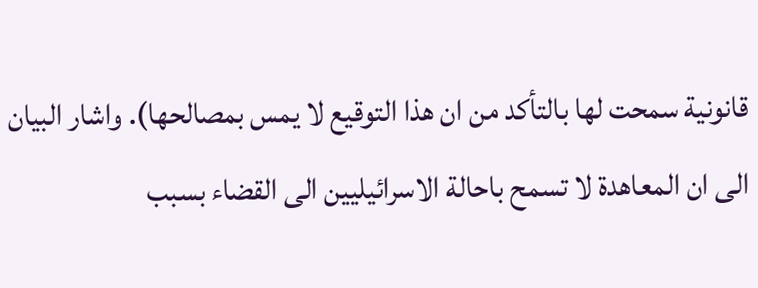قانونية سمحت لها بالتأكد من ان هذا التوقيع لا يمس بمصالحها). واشار البيان الى ان المعاهدة لا تسمح باحالة الاسرائيليين الى القضاء بسبب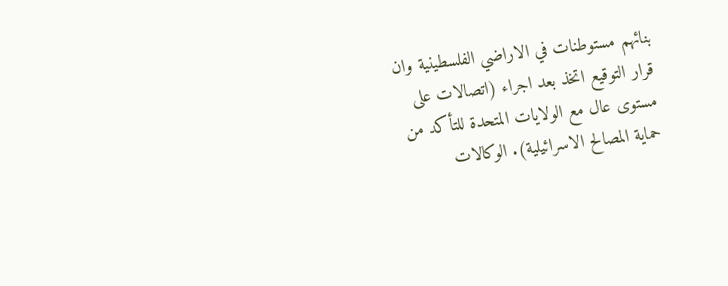بنائهم مستوطنات في الاراضي الفلسطينية وان قرار التوقيع اتخذ بعد اجراء (اتصالات على مستوى عال مع الولايات المتحدة للتأكد من حماية المصالح الاسرائيلية). الوكالات